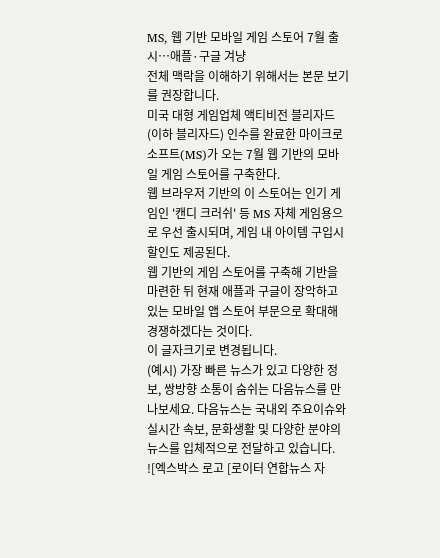MS, 웹 기반 모바일 게임 스토어 7월 출시…애플·구글 겨냥
전체 맥락을 이해하기 위해서는 본문 보기를 권장합니다.
미국 대형 게임업체 액티비전 블리자드(이하 블리자드) 인수를 완료한 마이크로소프트(MS)가 오는 7월 웹 기반의 모바일 게임 스토어를 구축한다.
웹 브라우저 기반의 이 스토어는 인기 게임인 '캔디 크러쉬' 등 MS 자체 게임용으로 우선 출시되며, 게임 내 아이템 구입시 할인도 제공된다.
웹 기반의 게임 스토어를 구축해 기반을 마련한 뒤 현재 애플과 구글이 장악하고 있는 모바일 앱 스토어 부문으로 확대해 경쟁하겠다는 것이다.
이 글자크기로 변경됩니다.
(예시) 가장 빠른 뉴스가 있고 다양한 정보, 쌍방향 소통이 숨쉬는 다음뉴스를 만나보세요. 다음뉴스는 국내외 주요이슈와 실시간 속보, 문화생활 및 다양한 분야의 뉴스를 입체적으로 전달하고 있습니다.
![엑스박스 로고 [로이터 연합뉴스 자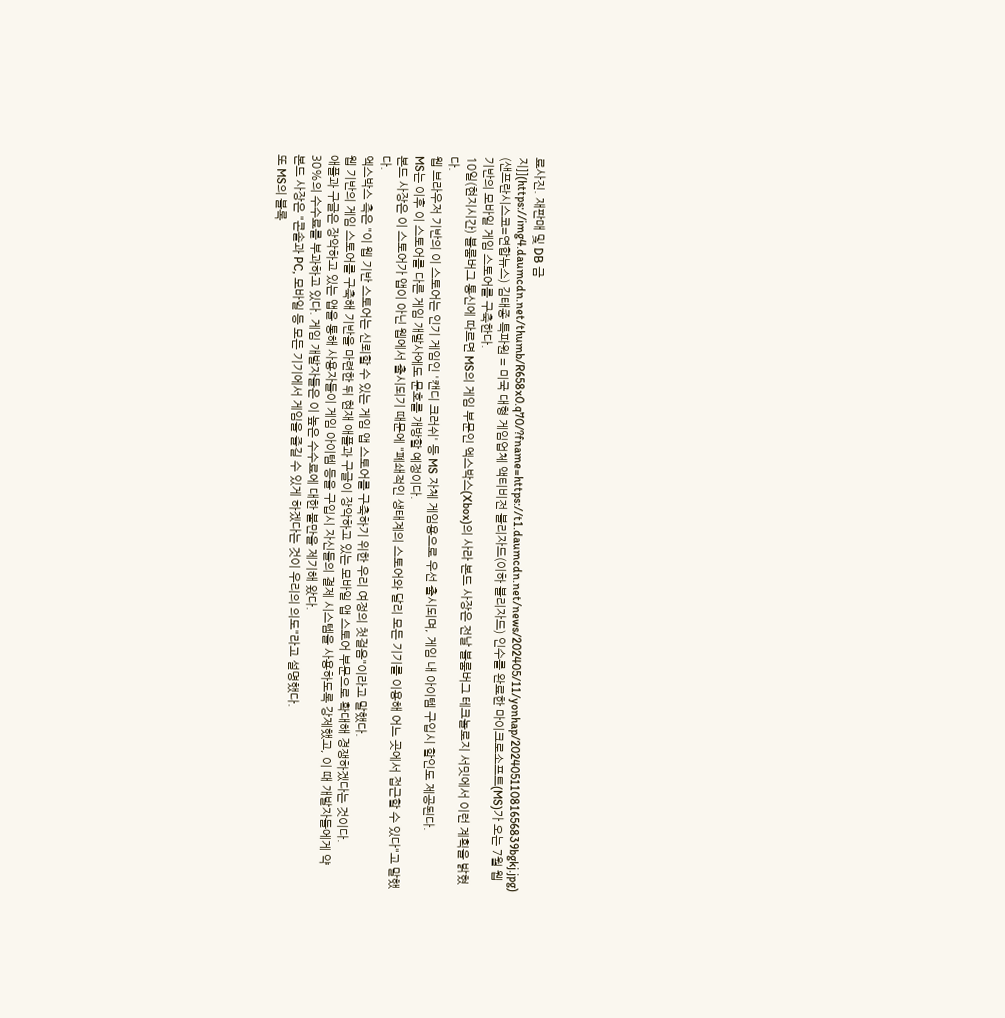료사진. 재판매 및 DB 금지]](https://img4.daumcdn.net/thumb/R658x0.q70/?fname=https://t1.daumcdn.net/news/202405/11/yonhap/20240511081656839bgkj.jpg)
(샌프란시스코=연합뉴스) 김태종 특파원 = 미국 대형 게임업체 액티비전 블리자드(이하 블리자드) 인수를 완료한 마이크로소프트(MS)가 오는 7월 웹 기반의 모바일 게임 스토어를 구축한다.
10일(현지시간) 블룸버그 통신에 따르면 MS의 게임 부문인 엑스박스(Xbox)의 사라 본드 사장은 전날 블룸버그 테크놀로지 서밋에서 이런 계획을 밝혔다.
웹 브라우저 기반의 이 스토어는 인기 게임인 '캔디 크러쉬' 등 MS 자체 게임용으로 우선 출시되며, 게임 내 아이템 구입시 할인도 제공된다.
MS는 이후 이 스토어를 다른 게임 개발사에도 문호를 개방할 예정이다.
본드 사장은 이 스토어가 앱이 아닌 웹에서 출시되기 때문에 "폐쇄적인 생태계의 스토어와 달리 모든 기기를 이용해 어느 곳에서 접근할 수 있다"고 말했다.
엑스박스 측은 "이 웹 기반 스토어는 신뢰할 수 있는 게임 앱 스토어를 구축하기 위한 우리 여정의 첫걸음"이라고 말했다.
웹 기반의 게임 스토어를 구축해 기반을 마련한 뒤 현재 애플과 구글이 장악하고 있는 모바일 앱 스토어 부문으로 확대해 경쟁하겠다는 것이다.
애플과 구글은 장악하고 있는 앱을 통해 사용자들이 게임 아이템 등을 구입시 자신들의 결제 시스템을 사용하도록 강제했고, 이 때 개발자들에게 약 30%의 수수료를 부과하고 있다. 게임 개발자들은 이 높은 수수료에 대한 불만을 제기해 왔다.
본드 사장은 "콘솔과 PC, 모바일 등 모든 기기에서 게임을 즐길 수 있게 하겠다는 것이 우리의 의도"라고 설명했다.
또 MS의 블록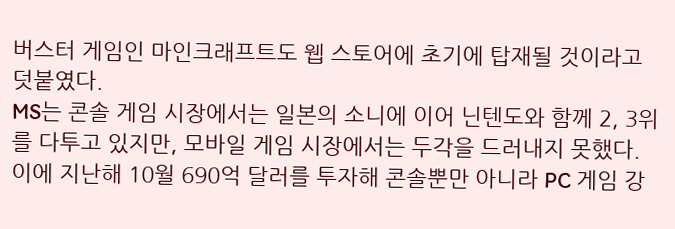버스터 게임인 마인크래프트도 웹 스토어에 초기에 탑재될 것이라고 덧붙였다.
MS는 콘솔 게임 시장에서는 일본의 소니에 이어 닌텐도와 함께 2, 3위를 다투고 있지만, 모바일 게임 시장에서는 두각을 드러내지 못했다.
이에 지난해 10월 690억 달러를 투자해 콘솔뿐만 아니라 PC 게임 강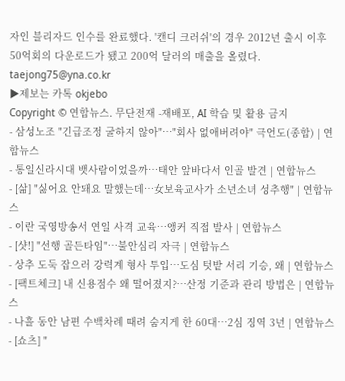자인 블리자드 인수를 완료했다. '캔디 크러쉬'의 경우 2012년 출시 이후 50억회의 다운로드가 됐고 200억 달러의 매출을 올렸다.
taejong75@yna.co.kr
▶제보는 카톡 okjebo
Copyright © 연합뉴스. 무단전재 -재배포, AI 학습 및 활용 금지
- 삼성노조 "긴급조정 굴하지 않아"…"회사 없애버려야" 극언도(종합) | 연합뉴스
- 통일신라시대 뱃사람이었을까…태안 앞바다서 인골 발견 | 연합뉴스
- [삶] "싫어요 안돼요 말했는데…女보육교사가 소년소녀 성추행" | 연합뉴스
- 이란 국영방송서 연일 사격 교육…앵커 직접 발사 | 연합뉴스
- [샷!] "선행 골든타임"…불안심리 자극 | 연합뉴스
- 상추 도둑 잡으러 강력계 형사 투입…도심 텃밭 서리 기승, 왜 | 연합뉴스
- [팩트체크] 내 신용점수 왜 떨어졌지?…산정 기준과 관리 방법은 | 연합뉴스
- 나흘 동안 남편 수백차례 때려 숨지게 한 60대…2심 징역 3년 | 연합뉴스
- [쇼츠] "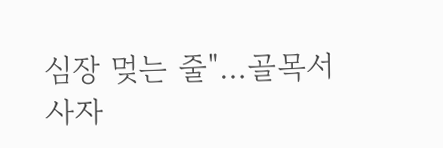심장 멎는 줄"…골목서 사자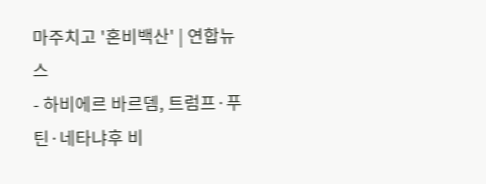마주치고 '혼비백산' | 연합뉴스
- 하비에르 바르뎀, 트럼프·푸틴·네타냐후 비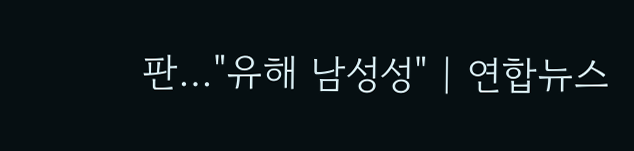판…"유해 남성성" | 연합뉴스